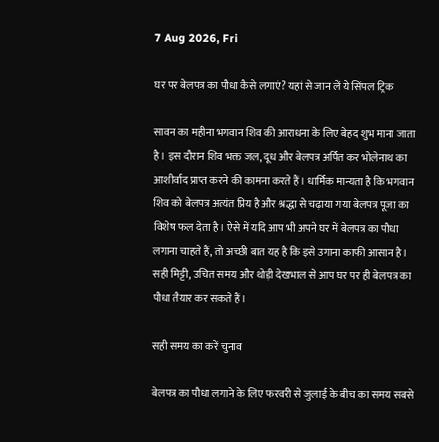7 Aug 2026, Fri

घर पर बेलपत्र का पौधा कैसे लगाएं? यहां से जान लें ये सिंपल ट्रिक

सावन का महीना भगवान शिव की आराधना के लिए बेहद शुभ माना जाता है। इस दौरान शिव भक्त जल, दूध और बेलपत्र अर्पित कर भोलेनाथ का आशीर्वाद प्राप्त करने की कामना करते हैं। धार्मिक मान्यता है कि भगवान शिव को बेलपत्र अत्यंत प्रिय है और श्रद्धा से चढ़ाया गया बेलपत्र पूजा का विशेष फल देता है। ऐसे में यदि आप भी अपने घर में बेलपत्र का पौधा लगाना चाहते हैं, तो अच्छी बात यह है कि इसे उगाना काफी आसान है। सही मिट्टी, उचित समय और थोड़ी देखभाल से आप घर पर ही बेलपत्र का पौधा तैयार कर सकते हैं।

सही समय का करें चुनाव

बेलपत्र का पौधा लगाने के लिए फरवरी से जुलाई के बीच का समय सबसे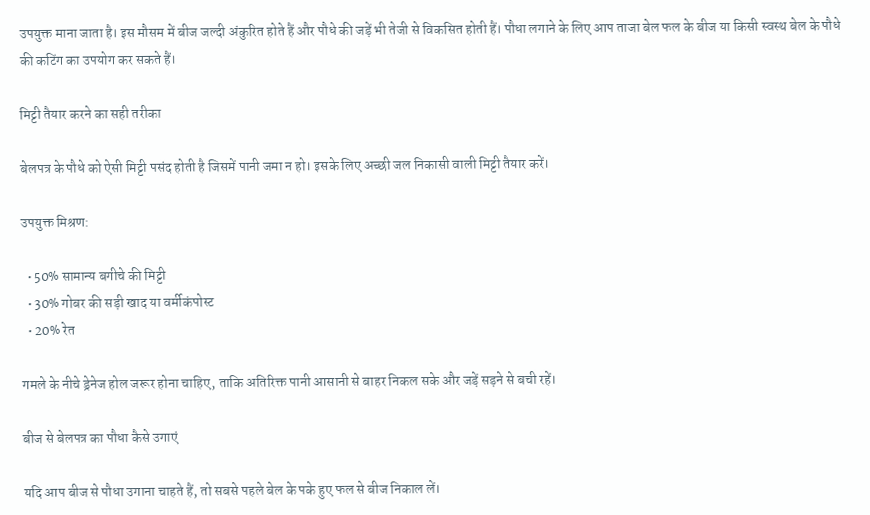उपयुक्त माना जाता है। इस मौसम में बीज जल्दी अंकुरित होते हैं और पौधे की जड़ें भी तेजी से विकसित होती हैं। पौधा लगाने के लिए आप ताजा बेल फल के बीज या किसी स्वस्थ बेल के पौधे की कटिंग का उपयोग कर सकते हैं।

मिट्टी तैयार करने का सही तरीका

बेलपत्र के पौधे को ऐसी मिट्टी पसंद होती है जिसमें पानी जमा न हो। इसके लिए अच्छी जल निकासी वाली मिट्टी तैयार करें।

उपयुक्त मिश्रण:

  • 50% सामान्य बगीचे की मिट्टी
  • 30% गोबर की सड़ी खाद या वर्मीकंपोस्ट
  • 20% रेत

गमले के नीचे ड्रेनेज होल जरूर होना चाहिए, ताकि अतिरिक्त पानी आसानी से बाहर निकल सके और जड़ें सड़ने से बची रहें।

बीज से बेलपत्र का पौधा कैसे उगाएं

यदि आप बीज से पौधा उगाना चाहते हैं, तो सबसे पहले बेल के पके हुए फल से बीज निकाल लें।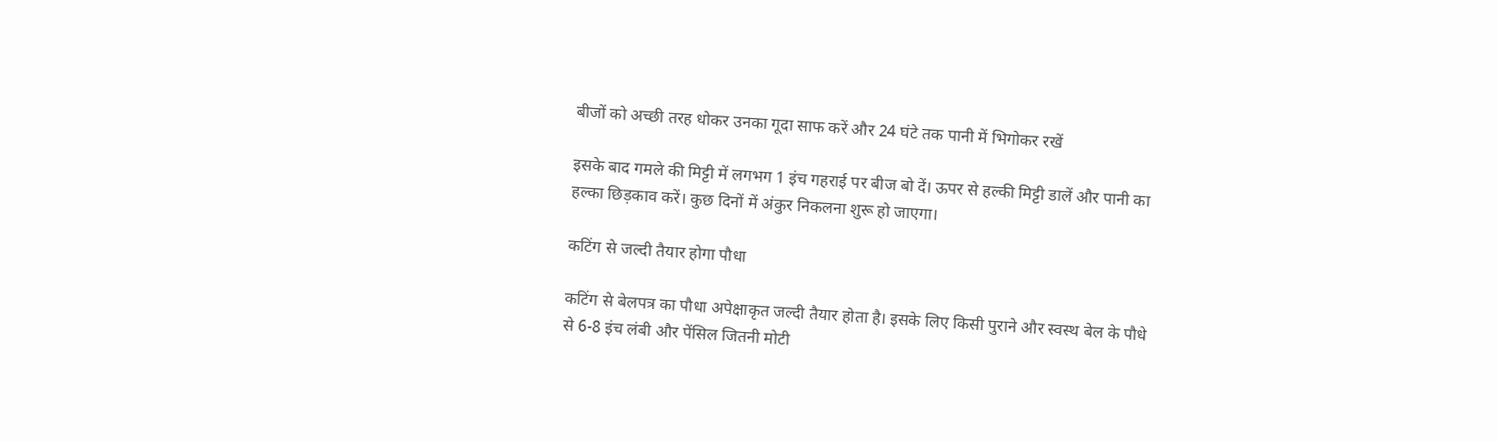बीजों को अच्छी तरह धोकर उनका गूदा साफ करें और 24 घंटे तक पानी में भिगोकर रखें

इसके बाद गमले की मिट्टी में लगभग 1 इंच गहराई पर बीज बो दें। ऊपर से हल्की मिट्टी डालें और पानी का हल्का छिड़काव करें। कुछ दिनों में अंकुर निकलना शुरू हो जाएगा।

कटिंग से जल्दी तैयार होगा पौधा

कटिंग से बेलपत्र का पौधा अपेक्षाकृत जल्दी तैयार होता है। इसके लिए किसी पुराने और स्वस्थ बेल के पौधे से 6-8 इंच लंबी और पेंसिल जितनी मोटी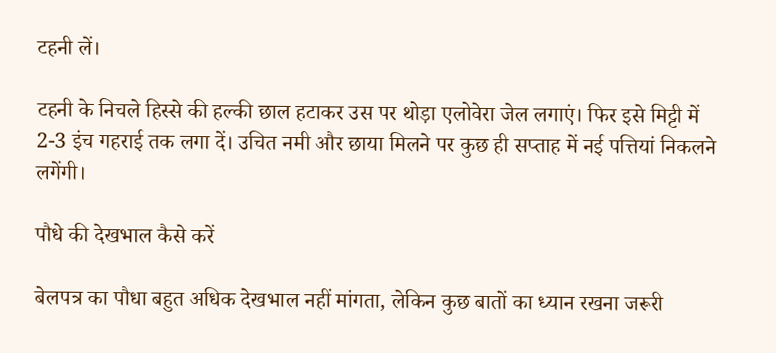टहनी लें।

टहनी के निचले हिस्से की हल्की छाल हटाकर उस पर थोड़ा एलोवेरा जेल लगाएं। फिर इसे मिट्टी में 2-3 इंच गहराई तक लगा दें। उचित नमी और छाया मिलने पर कुछ ही सप्ताह में नई पत्तियां निकलने लगेंगी।

पौधे की देखभाल कैसे करें

बेलपत्र का पौधा बहुत अधिक देखभाल नहीं मांगता, लेकिन कुछ बातों का ध्यान रखना जरूरी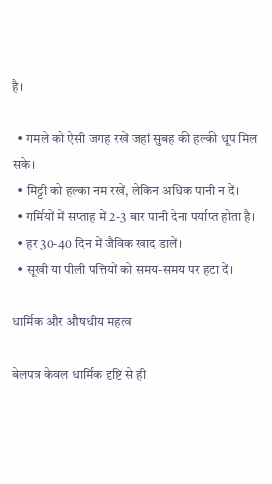है।

  • गमले को ऐसी जगह रखें जहां सुबह की हल्की धूप मिल सके।
  • मिट्टी को हल्का नम रखें, लेकिन अधिक पानी न दें।
  • गर्मियों में सप्ताह में 2-3 बार पानी देना पर्याप्त होता है।
  • हर 30-40 दिन में जैविक खाद डालें।
  • सूखी या पीली पत्तियों को समय-समय पर हटा दें।

धार्मिक और औषधीय महत्व

बेलपत्र केवल धार्मिक दृष्टि से ही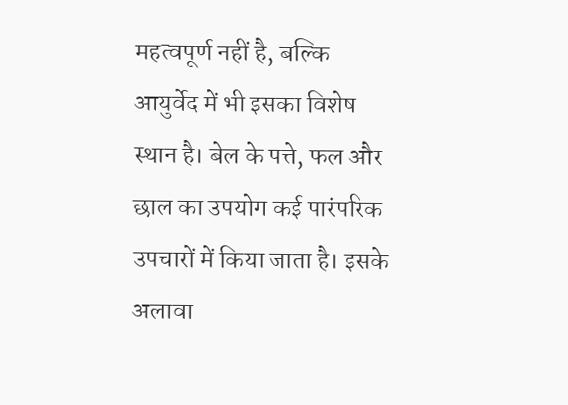महत्वपूर्ण नहीं है, बल्कि आयुर्वेद में भी इसका विशेष स्थान है। बेल के पत्ते, फल और छाल का उपयोग कई पारंपरिक उपचारों में किया जाता है। इसके अलावा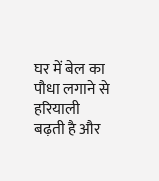घर में बेल का पौधा लगाने से हरियाली बढ़ती है और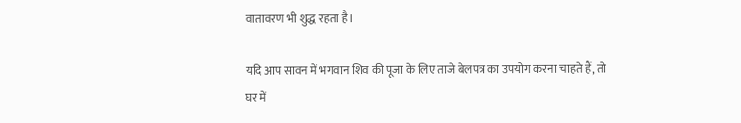वातावरण भी शुद्ध रहता है।

यदि आप सावन में भगवान शिव की पूजा के लिए ताजे बेलपत्र का उपयोग करना चाहते हैं, तो घर में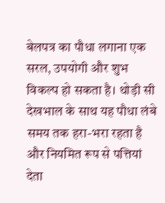बेलपत्र का पौधा लगाना एक सरल, उपयोगी और शुभ विकल्प हो सकता है। थोड़ी सी देखभाल के साथ यह पौधा लंबे समय तक हरा-भरा रहता है और नियमित रूप से पत्तियां देता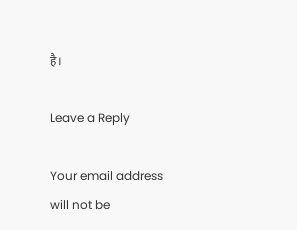है।

Leave a Reply

Your email address will not be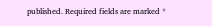published. Required fields are marked *